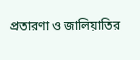প্রতারণা ও জালিয়াতির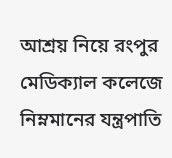আশ্রয় নিয়ে রংপুর মেডিক্যাল কলেজে নিম্নমানের যন্ত্রপাতি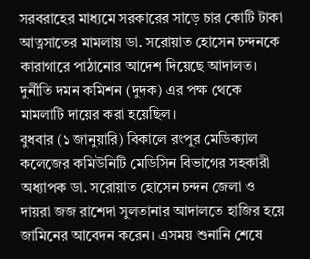সরবরাহের মাধ্যমে সরকারের সাড়ে চার কোটি টাকা আত্নসাতের মামলায় ডা. সরোয়াত হোসেন চন্দনকে কারাগারে পাঠানোর আদেশ দিয়েছে আদালত। দুর্নীতি দমন কমিশন (দুদক) এর পক্ষ থেকে মামলাটি দায়ের করা হয়েছিল।
বুধবার (১ জানুয়ারি) বিকালে রংপুর মেডিক্যাল কলেজের কমিউনিটি মেডিসিন বিভাগের সহকারী অধ্যাপক ডা. সরোয়াত হোসেন চন্দন জেলা ও দায়রা জজ রাশেদা সুলতানার আদালতে হাজির হয়ে জামিনের আবেদন করেন। এসময় শুনানি শেষে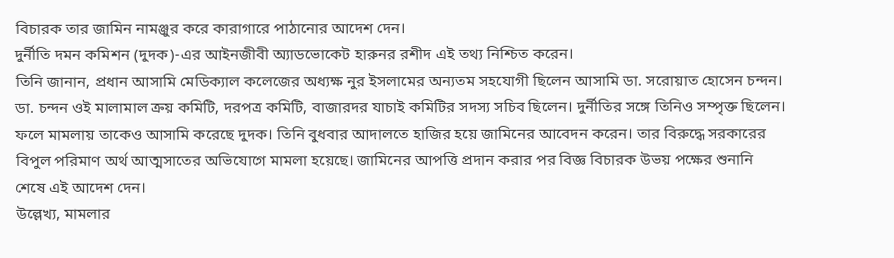বিচারক তার জামিন নামঞ্জুর করে কারাগারে পাঠানোর আদেশ দেন।
দুর্নীতি দমন কমিশন (দুদক)-এর আইনজীবী অ্যাডভোকেট হারুনর রশীদ এই তথ্য নিশ্চিত করেন।
তিনি জানান, প্রধান আসামি মেডিক্যাল কলেজের অধ্যক্ষ নুর ইসলামের অন্যতম সহযোগী ছিলেন আসামি ডা. সরোয়াত হোসেন চন্দন। ডা. চন্দন ওই মালামাল ক্রয় কমিটি, দরপত্র কমিটি, বাজারদর যাচাই কমিটির সদস্য সচিব ছিলেন। দুর্নীতির সঙ্গে তিনিও সম্পৃক্ত ছিলেন। ফলে মামলায় তাকেও আসামি করেছে দুদক। তিনি বুধবার আদালতে হাজির হয়ে জামিনের আবেদন করেন। তার বিরুদ্ধে সরকারের বিপুল পরিমাণ অর্থ আত্মসাতের অভিযোগে মামলা হয়েছে। জামিনের আপত্তি প্রদান করার পর বিজ্ঞ বিচারক উভয় পক্ষের শুনানি শেষে এই আদেশ দেন।
উল্লেখ্য, মামলার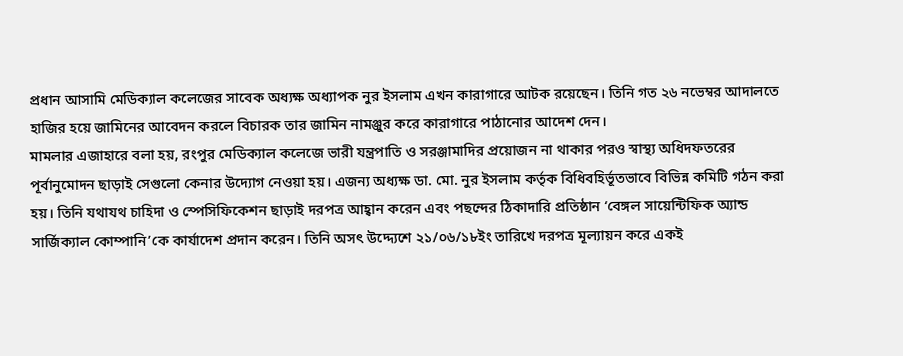প্রধান আসামি মেডিক্যাল কলেজের সাবেক অধ্যক্ষ অধ্যাপক নুর ইসলাম এখন কারাগারে আটক রয়েছেন। তিনি গত ২৬ নভেম্বর আদালতে হাজির হয়ে জামিনের আবেদন করলে বিচারক তার জামিন নামঞ্জুর করে কারাগারে পাঠানোর আদেশ দেন।
মামলার এজাহারে বলা হয়, রংপুর মেডিক্যাল কলেজে ভারী যন্ত্রপাতি ও সরঞ্জামাদির প্রয়োজন না থাকার পরও স্বাস্থ্য অধিদফতরের পূর্বানুমোদন ছাড়াই সেগুলো কেনার উদ্যোগ নেওয়া হয়। এজন্য অধ্যক্ষ ডা. মো. নুর ইসলাম কর্তৃক বিধিবহির্ভূতভাবে বিভিন্ন কমিটি গঠন করা হয়। তিনি যথাযথ চাহিদা ও স্পেসিফিকেশন ছাড়াই দরপত্র আহ্বান করেন এবং পছন্দের ঠিকাদারি প্রতিষ্ঠান ‘বেঙ্গল সায়েন্টিফিক অ্যান্ড সার্জিক্যাল কোম্পানি’কে কার্যাদেশ প্রদান করেন। তিনি অসৎ উদ্দ্যেশে ২১/০৬/১৮ইং তারিখে দরপত্র মূল্যায়ন করে একই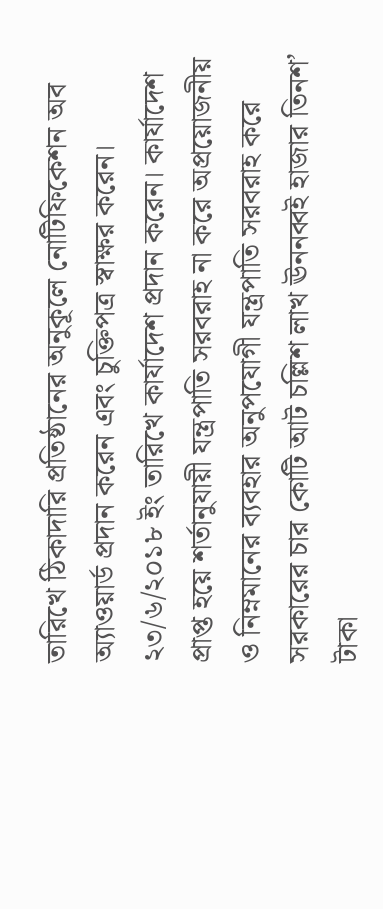তারিখে ঠিকাদারি প্রতিষ্ঠানের অনুকূলে নোটিফিকেশন অব অ্যাওয়ার্ড প্রদান করেন এবং চুক্তিপত্র স্বাক্ষর করেন। ২৩/৬/২০১৮ ইং তারিখে কার্যাদেশ প্রদান করেন। কার্যাদেশ প্রাপ্ত হয়ে শর্তানুযায়ী যন্ত্রপাতি সরবরাহ না করে অপ্রয়োজনীয় ও নিম্নমানের ব্যবহার অনুপযোগী যন্ত্রপাতি সরবরাহ করে সরকারের চার কোটি আট চল্লিশ লাখ ঊননব্বই হাজার তিনশ’ টাকা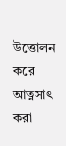উত্তোলন করে আত্নসাৎ করা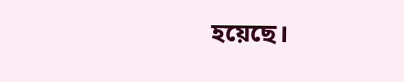হয়েছে।